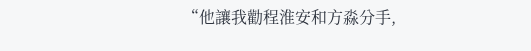“他讓我勸程淮安和方淼分手,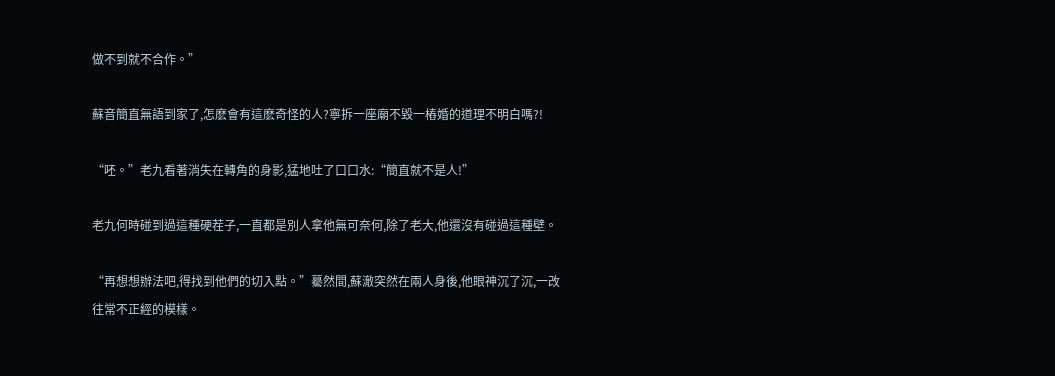做不到就不合作。”

蘇音簡直無語到家了,怎麽會有這麽奇怪的人?寧拆一座廟不毀一樁婚的道理不明白嗎?!

“呸。”老九看著消失在轉角的身影,猛地吐了口口水:“簡直就不是人!”

老九何時碰到過這種硬茬子,一直都是別人拿他無可奈何,除了老大,他還沒有碰過這種壁。

“再想想辦法吧,得找到他們的切入點。”驀然間,蘇澈突然在兩人身後,他眼神沉了沉,一改往常不正經的模樣。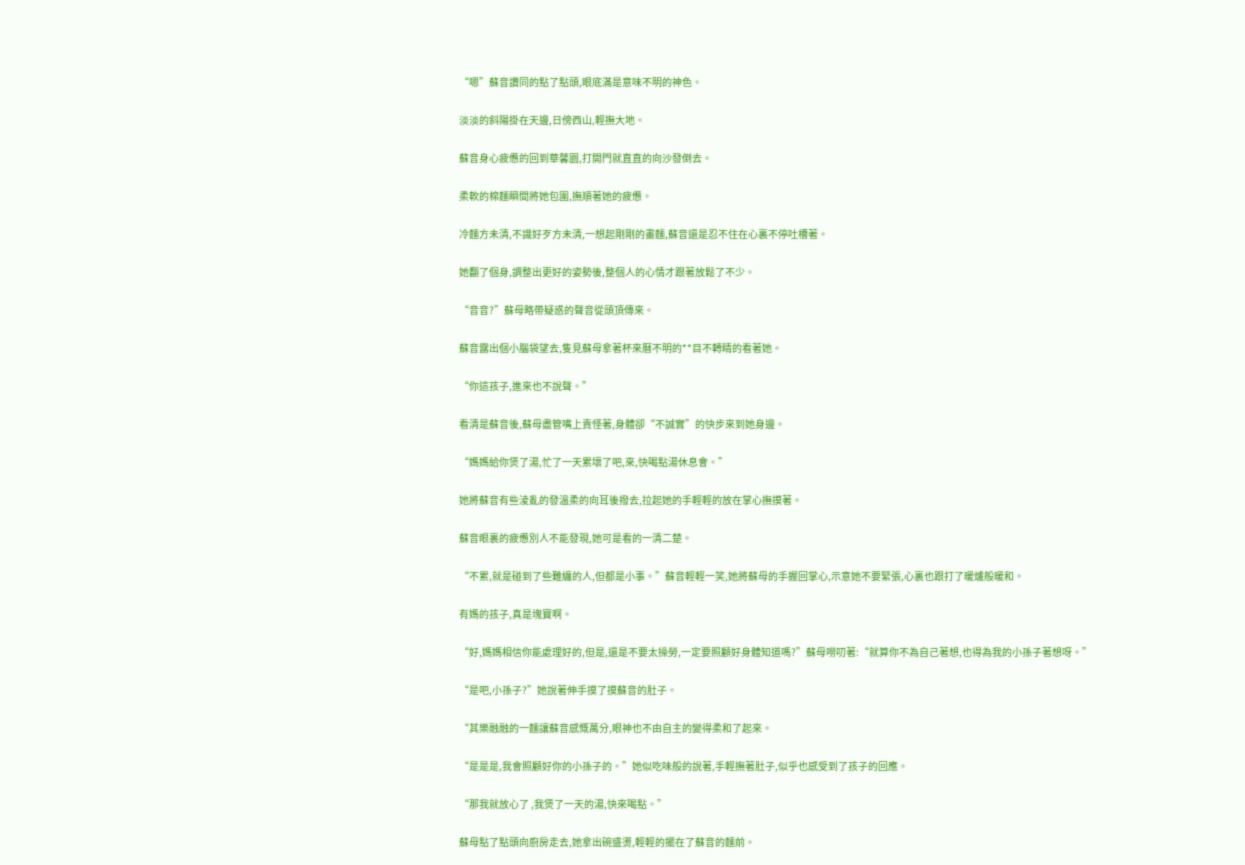“嗯”蘇音讚同的點了點頭,眼底滿是意味不明的神色。

淡淡的斜陽掛在天邊,日傍西山,輕撫大地。

蘇音身心疲憊的回到華馨園,打開門就直直的向沙發倒去。

柔軟的棉麵瞬間將她包圍,撫順著她的疲憊。

冷麵方未清,不識好歹方未清,一想起剛剛的畫麵,蘇音還是忍不住在心裏不停吐槽著。

她翻了個身,調整出更好的姿勢後,整個人的心情才跟著放鬆了不少。

“音音?”蘇母略帶疑惑的聲音從頭頂傳來。

蘇音露出個小腦袋望去,隻見蘇母拿著杯來曆不明的**目不轉睛的看著她。

“你這孩子,進來也不說聲。”

看清是蘇音後,蘇母盡管嘴上責怪著,身體卻“不誠實”的快步來到她身邊。

“媽媽給你煲了湯,忙了一天累壞了吧,來,快喝點湯休息會。”

她將蘇音有些淩亂的發溫柔的向耳後撥去,拉起她的手輕輕的放在掌心撫摸著。

蘇音眼裏的疲憊別人不能發現,她可是看的一清二楚。

“不累,就是碰到了些難纏的人,但都是小事。”蘇音輕輕一笑,她將蘇母的手握回掌心,示意她不要緊張,心裏也跟打了暖爐般暖和。

有媽的孩子,真是塊寶啊。

“好,媽媽相信你能處理好的,但是,還是不要太操勞,一定要照顧好身體知道嗎?”蘇母嘮叨著:“就算你不為自己著想,也得為我的小孫子著想呀。”

“是吧,小孫子?”她說著伸手摸了摸蘇音的肚子。

“其樂融融的一麵讓蘇音感慨萬分,眼神也不由自主的變得柔和了起來。

“是是是,我會照顧好你的小孫子的。”她似吃味般的說著,手輕撫著肚子,似乎也感受到了孩子的回應。

“那我就放心了 ,我煲了一天的湯,快來喝點。”

蘇母點了點頭向廚房走去,她拿出碗盛燙,輕輕的擺在了蘇音的麵前。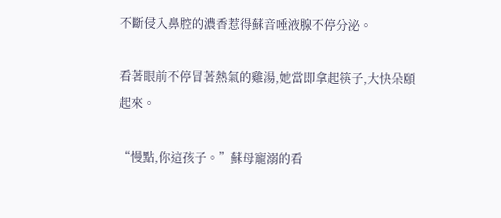不斷侵入鼻腔的濃香惹得蘇音唾液腺不停分泌。

看著眼前不停冒著熱氣的雞湯,她當即拿起筷子,大快朵頤起來。

“慢點,你這孩子。”蘇母寵溺的看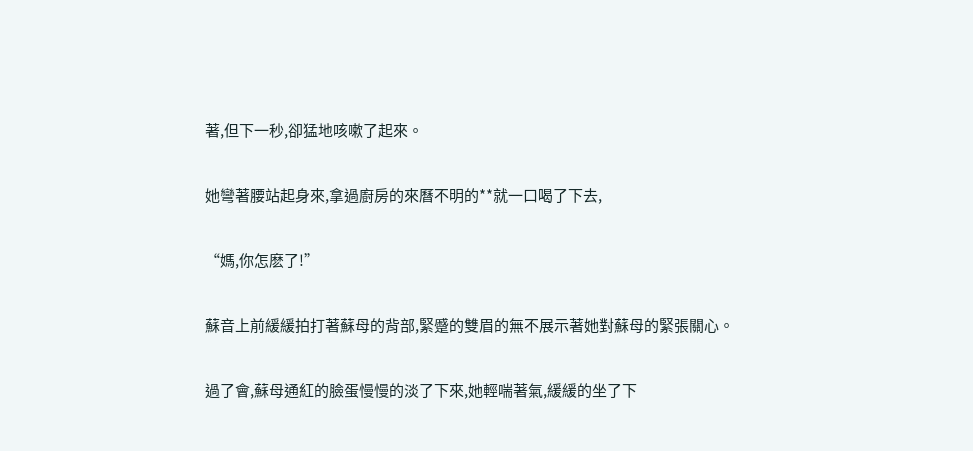著,但下一秒,卻猛地咳嗽了起來。

她彎著腰站起身來,拿過廚房的來曆不明的**就一口喝了下去,

“媽,你怎麽了!”

蘇音上前緩緩拍打著蘇母的背部,緊蹙的雙眉的無不展示著她對蘇母的緊張關心。

過了會,蘇母通紅的臉蛋慢慢的淡了下來,她輕喘著氣,緩緩的坐了下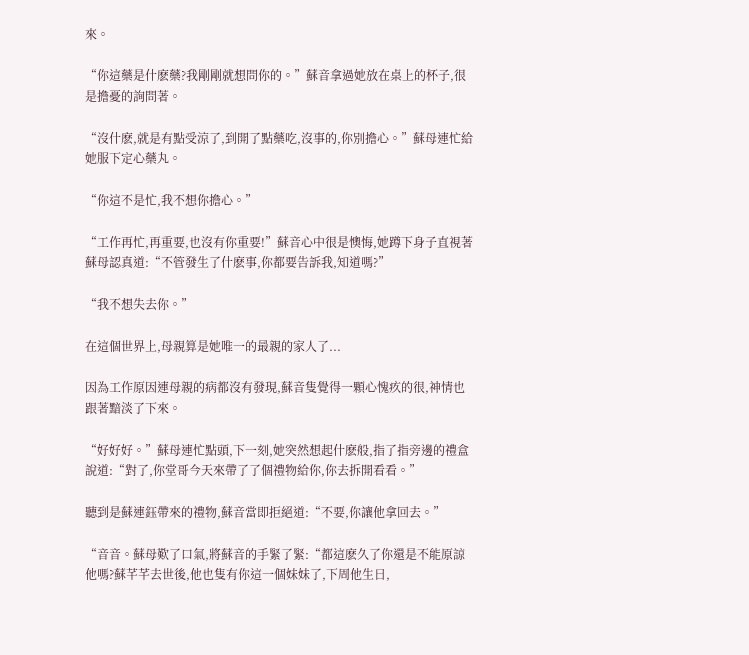來。

“你這藥是什麽藥?我剛剛就想問你的。”蘇音拿過她放在桌上的杯子,很是擔憂的詢問著。

“沒什麽,就是有點受涼了,到開了點藥吃,沒事的,你別擔心。”蘇母連忙給她服下定心藥丸。

“你這不是忙,我不想你擔心。”

“工作再忙,再重要,也沒有你重要!”蘇音心中很是懊悔,她蹲下身子直視著蘇母認真道:“不管發生了什麽事,你都要告訴我,知道嗎?”

“我不想失去你。”

在這個世界上,母親算是她唯一的最親的家人了...

因為工作原因連母親的病都沒有發現,蘇音隻覺得一顆心愧疚的很,神情也跟著黯淡了下來。

“好好好。”蘇母連忙點頭,下一刻,她突然想起什麽般,指了指旁邊的禮盒說道:“對了,你堂哥今天來帶了了個禮物給你,你去拆開看看。”

聽到是蘇連鈺帶來的禮物,蘇音當即拒絕道:“不要,你讓他拿回去。”

“音音。蘇母歎了口氣,將蘇音的手緊了緊:“都這麽久了你還是不能原諒他嗎?蘇芊芊去世後,他也隻有你這一個妹妹了,下周他生日,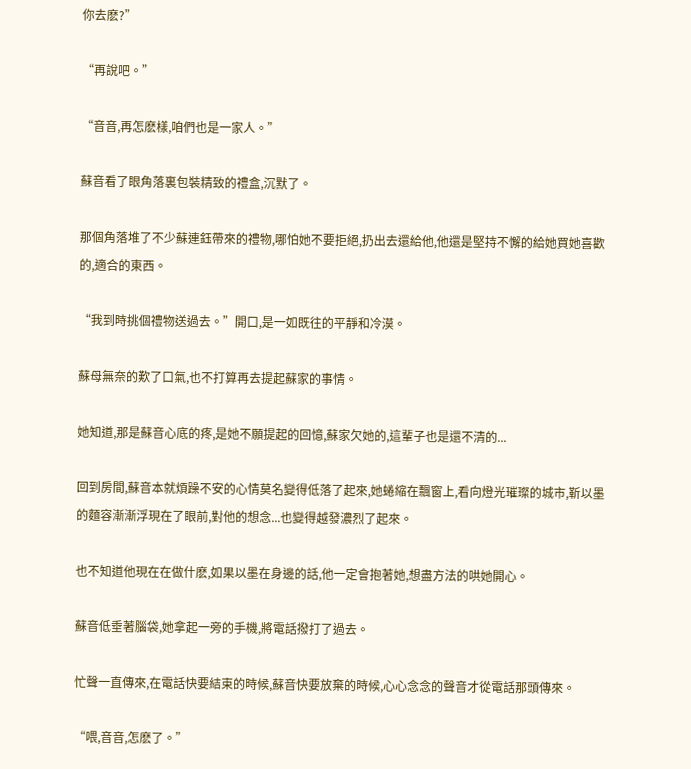你去麽?”

“再說吧。”

“音音,再怎麽樣,咱們也是一家人。”

蘇音看了眼角落裏包裝精致的禮盒,沉默了。

那個角落堆了不少蘇連鈺帶來的禮物,哪怕她不要拒絕,扔出去還給他,他還是堅持不懈的給她買她喜歡的,適合的東西。

“我到時挑個禮物送過去。”開口,是一如既往的平靜和冷漠。

蘇母無奈的歎了口氣,也不打算再去提起蘇家的事情。

她知道,那是蘇音心底的疼,是她不願提起的回憶,蘇家欠她的,這輩子也是還不清的...

回到房間,蘇音本就煩躁不安的心情莫名變得低落了起來,她蜷縮在飄窗上,看向燈光璀璨的城市,靳以墨的麵容漸漸浮現在了眼前,對他的想念...也變得越發濃烈了起來。

也不知道他現在在做什麽,如果以墨在身邊的話,他一定會抱著她,想盡方法的哄她開心。

蘇音低垂著腦袋,她拿起一旁的手機,將電話撥打了過去。

忙聲一直傳來,在電話快要結束的時候,蘇音快要放棄的時候,心心念念的聲音才從電話那頭傳來。

“喂,音音,怎麽了。”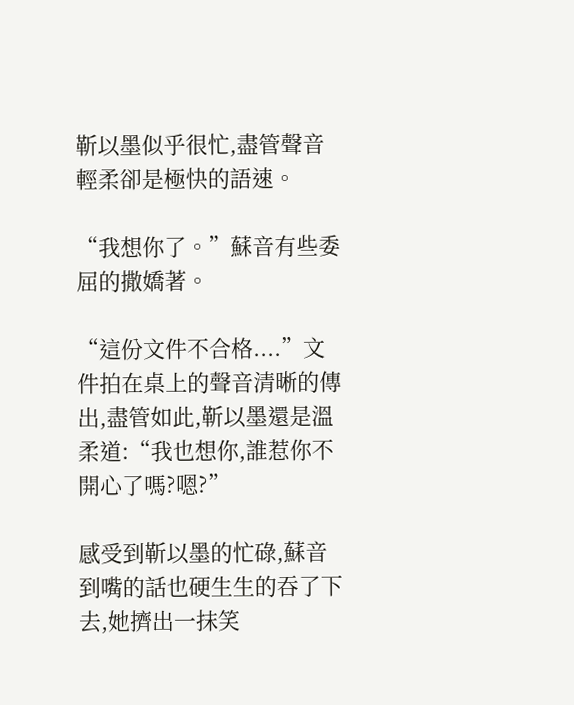靳以墨似乎很忙,盡管聲音輕柔卻是極快的語速。

“我想你了。”蘇音有些委屈的撒嬌著。

“這份文件不合格....”文件拍在桌上的聲音清晰的傳出,盡管如此,靳以墨還是溫柔道:“我也想你,誰惹你不開心了嗎?嗯?”

感受到靳以墨的忙碌,蘇音到嘴的話也硬生生的吞了下去,她擠出一抹笑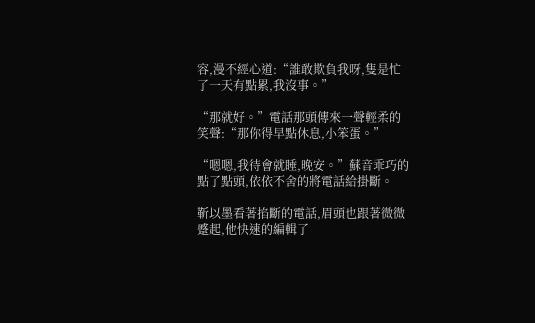容,漫不經心道:“誰敢欺負我呀,隻是忙了一天有點累,我沒事。”

“那就好。”電話那頭傳來一聲輕柔的笑聲:“那你得早點休息,小笨蛋。”

“嗯嗯,我待會就睡,晚安。”蘇音乖巧的點了點頭,依依不舍的將電話給掛斷。

靳以墨看著掐斷的電話,眉頭也跟著微微蹙起,他快速的編輯了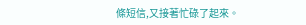條短信,又接著忙碌了起來。